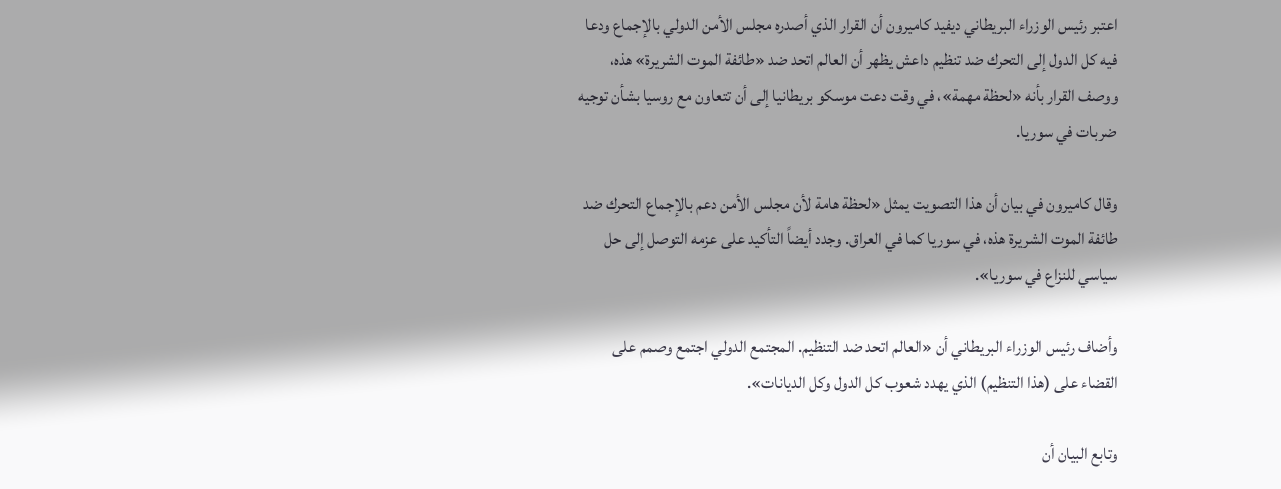اعتبر رئيس الوزراء البريطاني ديفيد كاميرون أن القرار الذي أصدره مجلس الأمن الدولي بالإجماع ودعا فيه كل الدول إلى التحرك ضد تنظيم داعش يظهر أن العالم اتحد ضد «طائفة الموت الشريرة» هذه، ووصف القرار بأنه «لحظة مهمة»، في وقت دعت موسكو بريطانيا إلى أن تتعاون مع روسيا بشأن توجيه ضربات في سوريا.

وقال كاميرون في بيان أن هذا التصويت يمثل «لحظة هامة لأن مجلس الأمن دعم بالإجماع التحرك ضد طائفة الموت الشريرة هذه، في سوريا كما في العراق. وجدد أيضاً التأكيد على عزمه التوصل إلى حل سياسي للنزاع في سوريا».

وأضاف رئيس الوزراء البريطاني أن «العالم اتحد ضد التنظيم. المجتمع الدولي اجتمع وصمم على القضاء على (هذا التنظيم) الذي يهدد شعوب كل الدول وكل الديانات».

وتابع البيان أن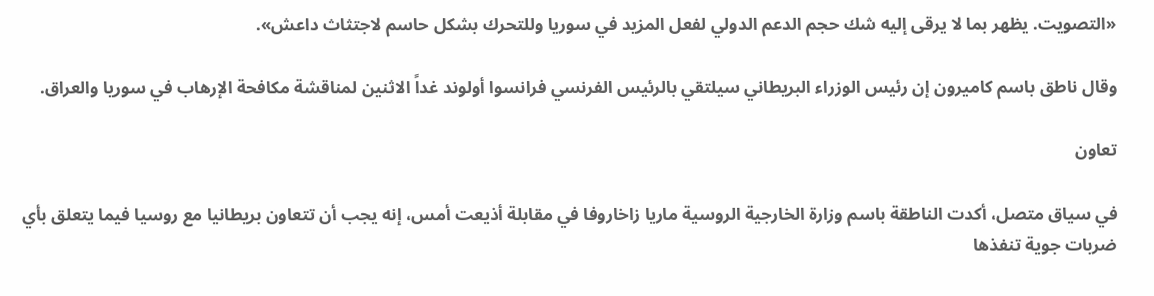«التصويت. يظهر بما لا يرقى إليه شك حجم الدعم الدولي لفعل المزيد في سوريا وللتحرك بشكل حاسم لاجتثاث داعش».

وقال ناطق باسم كاميرون إن رئيس الوزراء البريطاني سيلتقي بالرئيس الفرنسي فرانسوا أولوند غداً الاثنين لمناقشة مكافحة الإرهاب في سوريا والعراق.

تعاون

في سياق متصل، أكدت الناطقة باسم وزارة الخارجية الروسية ماريا زاخاروفا في مقابلة أذيعت أمس، إنه يجب أن تتعاون بريطانيا مع روسيا فيما يتعلق بأي ضربات جوية تنفذها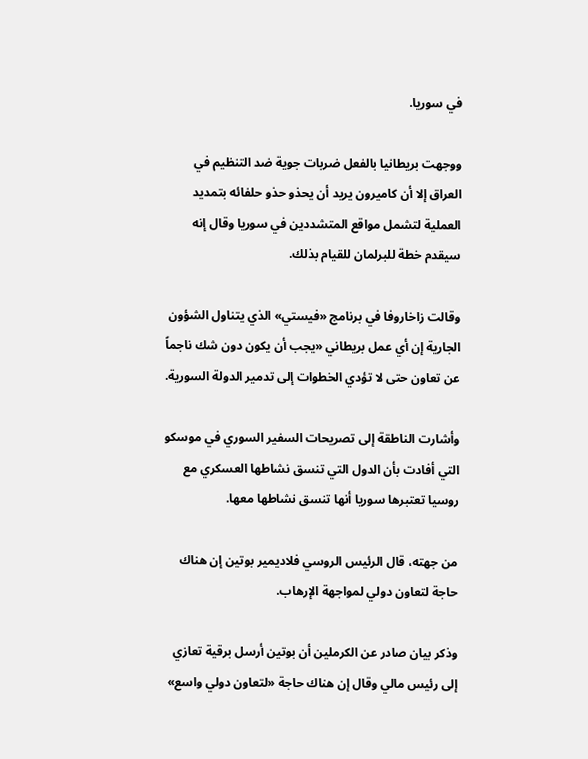في سوريا.

ووجهت بريطانيا بالفعل ضربات جوية ضد التنظيم في العراق إلا أن كاميرون يريد أن يحذو حذو حلفائه بتمديد العملية لتشمل مواقع المتشددين في سوريا وقال إنه سيقدم خطة للبرلمان للقيام بذلك.

وقالت زاخاروفا في برنامج «فيستي» الذي يتناول الشؤون الجارية إن أي عمل بريطاني «يجب أن يكون دون شك ناجماً عن تعاون حتى لا تؤدي الخطوات إلى تدمير الدولة السورية.

وأشارت الناطقة إلى تصريحات السفير السوري في موسكو التي أفادت بأن الدول التي تنسق نشاطها العسكري مع روسيا تعتبرها سوريا أنها تنسق نشاطها معها.

من جهته، قال الرئيس الروسي فلاديمير بوتين إن هناك حاجة لتعاون دولي لمواجهة الإرهاب.

وذكر بيان صادر عن الكرملين أن بوتين أرسل برقية تعازي إلى رئيس مالي وقال إن هناك حاجة «لتعاون دولي واسع»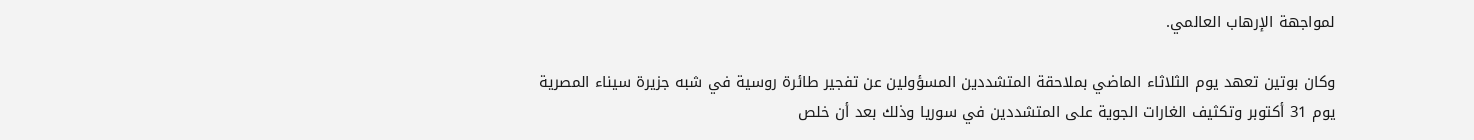لمواجهة الإرهاب العالمي.

وكان بوتين تعهد يوم الثلاثاء الماضي بملاحقة المتشددين المسؤولين عن تفجير طائرة روسية في شبه جزيرة سيناء المصرية يوم 31 أكتوبر وتكثيف الغارات الجوية على المتشددين في سوريا وذلك بعد أن خلص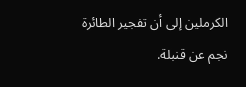الكرملين إلى أن تفجير الطائرة نجم عن قنبلة.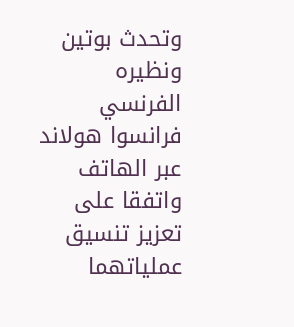وتحدث بوتين ونظيره الفرنسي فرانسوا هولاند عبر الهاتف واتفقا على تعزيز تنسيق عملياتهما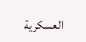العسكرية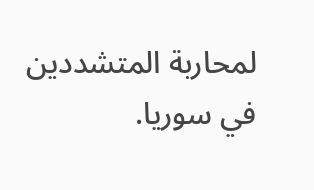لمحاربة المتشددين في سوريا.